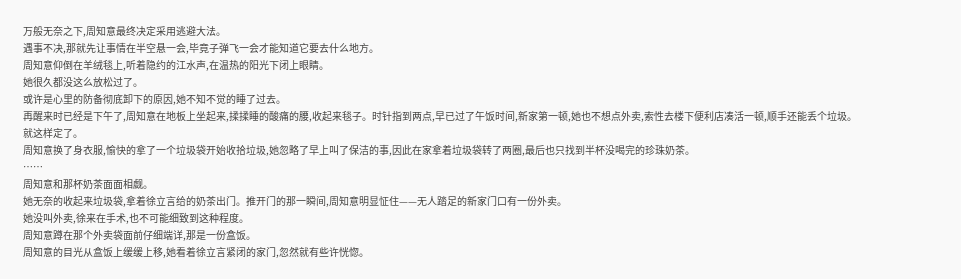万般无奈之下,周知意最终决定采用逃避大法。
遇事不决,那就先让事情在半空悬一会,毕竟子弹飞一会才能知道它要去什么地方。
周知意仰倒在羊绒毯上,听着隐约的江水声,在温热的阳光下闭上眼睛。
她很久都没这么放松过了。
或许是心里的防备彻底卸下的原因,她不知不觉的睡了过去。
再醒来时已经是下午了,周知意在地板上坐起来,揉揉睡的酸痛的腰,收起来毯子。时针指到两点,早已过了午饭时间,新家第一顿,她也不想点外卖,索性去楼下便利店凑活一顿,顺手还能丢个垃圾。
就这样定了。
周知意换了身衣服,愉快的拿了一个垃圾袋开始收拾垃圾,她忽略了早上叫了保洁的事,因此在家拿着垃圾袋转了两圈,最后也只找到半杯没喝完的珍珠奶茶。
……
周知意和那杯奶茶面面相觑。
她无奈的收起来垃圾袋,拿着徐立言给的奶茶出门。推开门的那一瞬间,周知意明显怔住——无人踏足的新家门口有一份外卖。
她没叫外卖,徐来在手术,也不可能细致到这种程度。
周知意蹲在那个外卖袋面前仔细端详,那是一份盒饭。
周知意的目光从盒饭上缓缓上移,她看着徐立言紧闭的家门,忽然就有些许恍惚。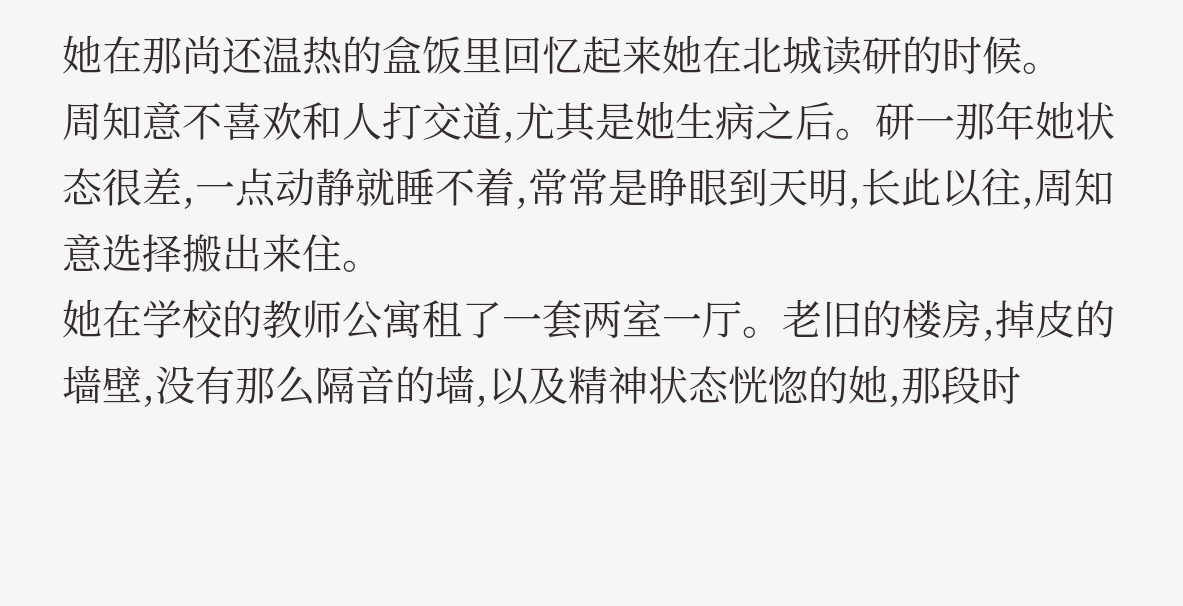她在那尚还温热的盒饭里回忆起来她在北城读研的时候。
周知意不喜欢和人打交道,尤其是她生病之后。研一那年她状态很差,一点动静就睡不着,常常是睁眼到天明,长此以往,周知意选择搬出来住。
她在学校的教师公寓租了一套两室一厅。老旧的楼房,掉皮的墙壁,没有那么隔音的墙,以及精神状态恍惚的她,那段时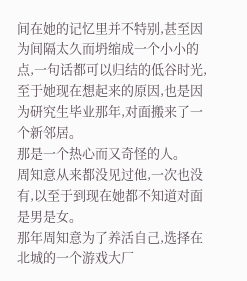间在她的记忆里并不特别,甚至因为间隔太久而坍缩成一个小小的点,一句话都可以归结的低谷时光,至于她现在想起来的原因,也是因为研究生毕业那年,对面搬来了一个新邻居。
那是一个热心而又奇怪的人。
周知意从来都没见过他,一次也没有,以至于到现在她都不知道对面是男是女。
那年周知意为了养活自己,选择在北城的一个游戏大厂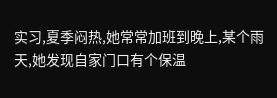实习,夏季闷热,她常常加班到晚上,某个雨天,她发现自家门口有个保温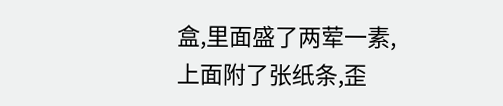盒,里面盛了两荤一素,上面附了张纸条,歪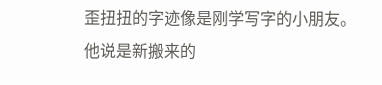歪扭扭的字迹像是刚学写字的小朋友。
他说是新搬来的